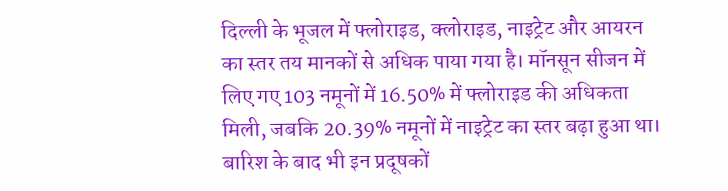दिल्ली के भूजल में फ्लोराइड, क्लोराइड, नाइट्रेट और आयरन का स्तर तय मानकों से अधिक पाया गया है। मॉनसून सीजन में लिए गए 103 नमूनों में 16.50% में फ्लोराइड की अधिकता मिली, जबकि 20.39% नमूनों में नाइट्रेट का स्तर बढ़ा हुआ था। बारिश के बाद भी इन प्रदूषकों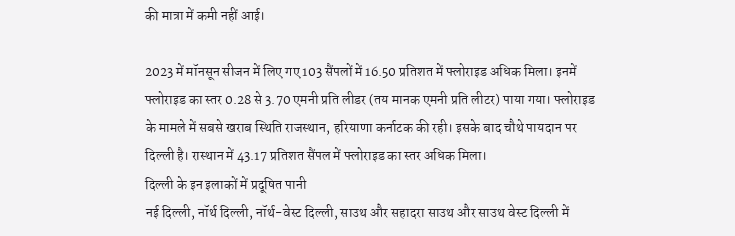की मात्रा में कमी नहीं आई।

2023 में मॉनसून सीजन में लिए गए 103 सैंपलों में 16.50 प्रतिशत में फ्लोराइड अधिक मिला। इनमें फ्लोराइड का स्तर 0.28 से 3.70 एमनी प्रति लीडर (तय मानक एमनी प्रति लीटर) पाया गया। फ्लोराइड के मामले में सबसे खराब स्थिति राजस्थान, हरियाणा कर्नाटक की रही। इसके बाद चौथे पायदान पर दिल्ली है। रास्थान में 43.17 प्रतिशत सैंपल में फ्लोराइड का स्तर अधिक मिला।
दिल्ली के इन इलाकों में प्रदूषित पानी
नई दिल्ली, नॉर्थ दिल्ली, नॉर्थ-वेस्ट दिल्ली, साउथ और सहादरा साउथ और साउथ वेस्ट दिल्ली में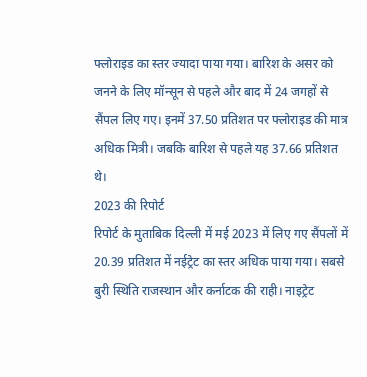फ्लोराइड का स्तर ज्यादा पाया गया। बारिश के असर को जनने के लिए मॉन्सून से पहले और बाद में 24 जगहों से सैंपल लिए गए। इनमें 37.50 प्रतिशत पर फ्लोराइड की मात्र अधिक मित्री। जबकि बारिश से पहले यह 37.66 प्रतिशत थे।
2023 की रिपोर्ट
रिपोर्ट के मुताबिक दिल्ली में मई 2023 में लिए गए सैंपलों में 20.39 प्रतिशत में नईट्रेट का स्तर अधिक पाया गया। सबसे बुरी स्थिति राजस्थान और कर्नाटक की राही। नाइट्रेट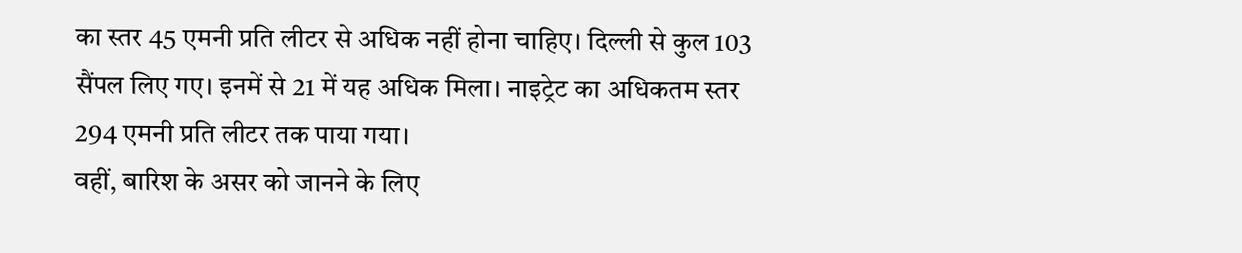का स्तर 45 एमनी प्रति लीटर से अधिक नहीं होना चाहिए। दिल्ली से कुल 103 सैंपल लिए गए। इनमें से 21 में यह अधिक मिला। नाइट्रेट का अधिकतम स्तर 294 एमनी प्रति लीटर तक पाया गया।
वहीं, बारिश के असर को जानने के लिए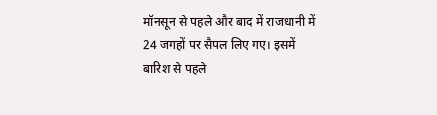मॉनसून से पहले और बाद में राजधानी में 24 जगहों पर सैपल लिए गए। इसमें बारिश से पहले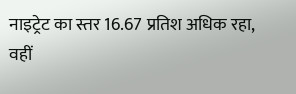नाइट्रेट का स्तर 16.67 प्रतिश अधिक रहा, वहीं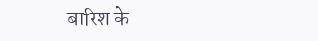बारिश के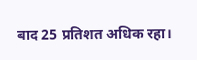बाद 25 प्रतिशत अधिक रहा।